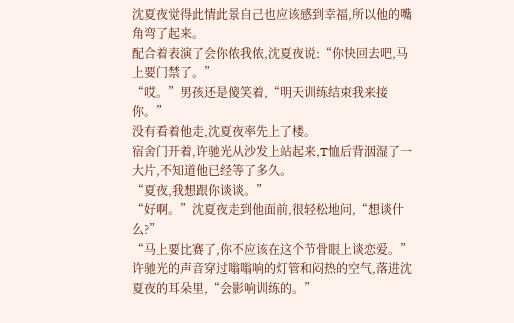沈夏夜觉得此情此景自己也应该感到幸福,所以他的嘴角弯了起来。
配合着表演了会你侬我侬,沈夏夜说:“你快回去吧,马上要门禁了。”
“哎。”男孩还是傻笑着,“明天训练结束我来接你。”
没有看着他走,沈夏夜率先上了楼。
宿舍门开着,许驰光从沙发上站起来,T恤后背洇湿了一大片,不知道他已经等了多久。
“夏夜,我想跟你谈谈。”
“好啊。”沈夏夜走到他面前,很轻松地问,“想谈什么?”
“马上要比赛了,你不应该在这个节骨眼上谈恋爱。”许驰光的声音穿过嗡嗡响的灯管和闷热的空气,落进沈夏夜的耳朵里,“会影响训练的。”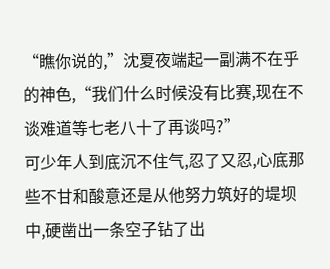“瞧你说的,”沈夏夜端起一副满不在乎的神色,“我们什么时候没有比赛,现在不谈难道等七老八十了再谈吗?”
可少年人到底沉不住气,忍了又忍,心底那些不甘和酸意还是从他努力筑好的堤坝中,硬凿出一条空子钻了出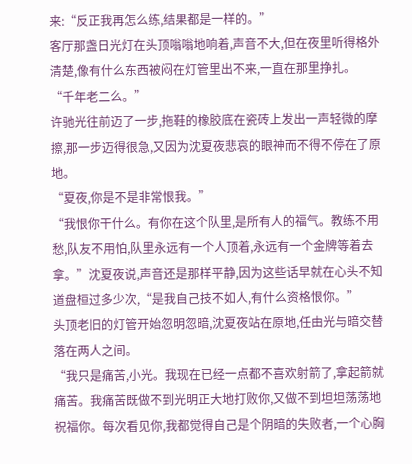来:“反正我再怎么练,结果都是一样的。”
客厅那盏日光灯在头顶嗡嗡地响着,声音不大,但在夜里听得格外清楚,像有什么东西被闷在灯管里出不来,一直在那里挣扎。
“千年老二么。”
许驰光往前迈了一步,拖鞋的橡胶底在瓷砖上发出一声轻微的摩擦,那一步迈得很急,又因为沈夏夜悲哀的眼神而不得不停在了原地。
“夏夜,你是不是非常恨我。”
“我恨你干什么。有你在这个队里,是所有人的福气。教练不用愁,队友不用怕,队里永远有一个人顶着,永远有一个金牌等着去拿。”沈夏夜说,声音还是那样平静,因为这些话早就在心头不知道盘桓过多少次,“是我自己技不如人,有什么资格恨你。”
头顶老旧的灯管开始忽明忽暗,沈夏夜站在原地,任由光与暗交替落在两人之间。
“我只是痛苦,小光。我现在已经一点都不喜欢射箭了,拿起箭就痛苦。我痛苦既做不到光明正大地打败你,又做不到坦坦荡荡地祝福你。每次看见你,我都觉得自己是个阴暗的失败者,一个心胸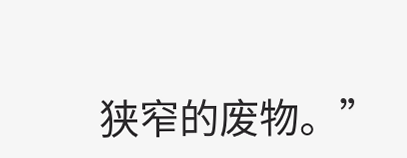狭窄的废物。”